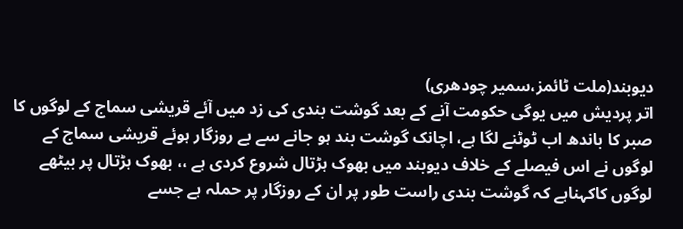دیوبند(ملت ٹائمز،سمیر چودھری)
اتر پردیش میں یوگی حکومت آنے کے بعد گوشت بندی کی زد میں آئے قریشی سماج کے لوگوں کا صبر کا باندھ اب ٹوٹنے لگا ہے، اچانک گوشت بند ہو جانے سے بے روزگار ہوئے قریشی سماج کے لوگوں نے اس فیصلے کے خلاف دیوبند میں بھوک ہڑتال شروع کردی ہے ،، بھوک ہڑتال پر بیٹھے لوگوں کاکہناہے کہ گوشت بندی راست طور پر ان کے روزگار پر حملہ ہے جسے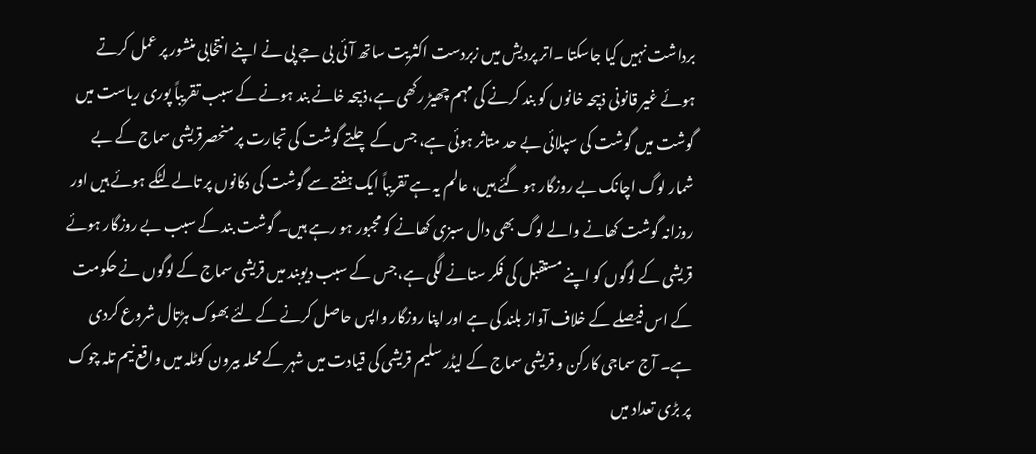برداشت نہیں کیا جاسکتا ۔اتر پردیش میں زبردست اکثریت ساتھ آئی بی جے پی نے اپنے انتخابی منشور پر عمل کرتے ہوئے غیر قانونی ذبیحہ خانوں کو بند کرنے کی مہم چھیڑ رکھی ہے،ذبیحہ خانے بند ہونے کے سبب تقریباً پوری ریاست میں گوشت میں گوشت کی سپلائی بے حد متاثر ہوئی ہے، جس کے چلتے گوشت کی تجارت پر منحصرقریشی سماج کے بے شمار لوگ اچانک بے روزگار ہو گئے ہیں، عالم یہ ہے تقریباً ایک ہفتے سے گوشت کی دکانوں پر تالے لٹکے ہوئے ہیں اور روزانہ گوشت کھانے والے لوگ بھی دال سبزی کھانے کو مجبور ہو رہے ہیں۔ گوشت بند کے سبب بے روزگار ہوئے قریشی کے لوگوں کو اپنے مستقبل کی فکر ستانے لگی ہے،جس کے سبب دیوبند میں قریشی سماج کے لوگوں نے حکومت کے اس فیصلے کے خلاف آواز بلند کی ہے اور اپنا روزگار واپس حاصل کرنے کے لئے بھوک ہڑتال شروع کردی ہے۔ آج سماجی کارکن و قریشی سماج کے لیڈر سلیم قریشی کی قیادت میں شہر کے محلہ بیرون کوٹلہ میں واقع نیم تلہ چوک پر بڑی تعداد میں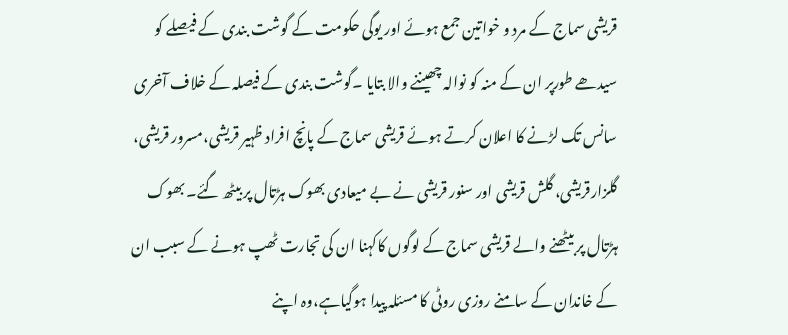قریشی سماج کے مرد و خواتین جمع ہوئے اور یوگی حکومت کے گوشت بندی کے فیصلے کو سیدھے طورپر ان کے منہ کو نوالہ چھیننے والا بتایا ۔گوشت بندی کے فیصلہ کے خلاف آخری سانس تک لڑنے کا اعلان کرتے ہوئے قریشی سماج کے پانچ افراد ظہیر قریشی،مسرور قریشی، گلزارقریشی، گلش قریشی اور سنور قریشی نے بے میعادی بھوک ہڑتال پر بیٹھ گئے۔ بھوک ہڑتال پر بیٹھنے والے قریشی سماج کے لوگوں کاکہنا ان کی تجارت ٹھپ ہونے کے سبب ان کے خاندان کے سامنے روزی روٹی کا مسئلہ پیدا ہوگیاہے،وہ اپنے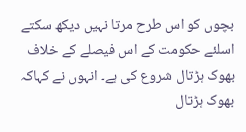بچوں کو اس طرح مرتا نہیں دیکھ سکتے اسلئے حکومت کے اس فیصلے کے خلاف بھوک ہڑتال شروع کی ہے۔ انہوں نے کہاکہ بھوک ہڑتال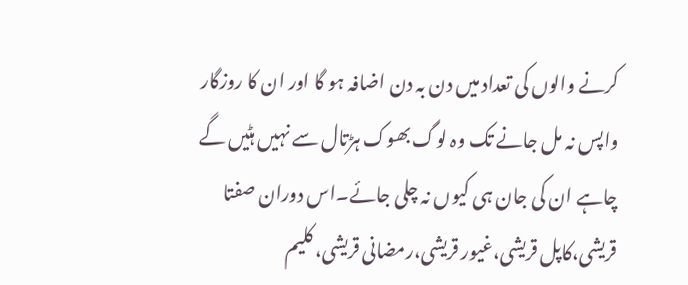کرنے والوں کی تعداد میں دن بہ دن اضافہ ہو گا اور ان کا روزگار واپس نہ مل جانے تک وہ لوگ بھوک ہڑتال سے نہیں ہٹیں گے چاہے ان کی جان ہی کیوں نہ چلی جائے۔اس دوران صفتا قریشی،کاپل قریشی،غیور قریشی،رمضانی قریشی، کلیم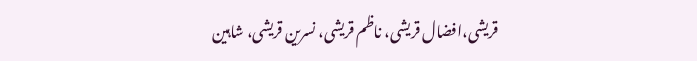قریشی،افضال قریشی، ناظم قریشی، نسرین قریشی، شاہین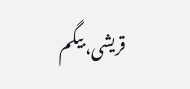قریشی، بیگم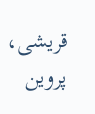قریشی، پروین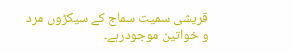قریشی سمیت سماج کے سیکڑوں مرد و خواتین موجودرہے۔